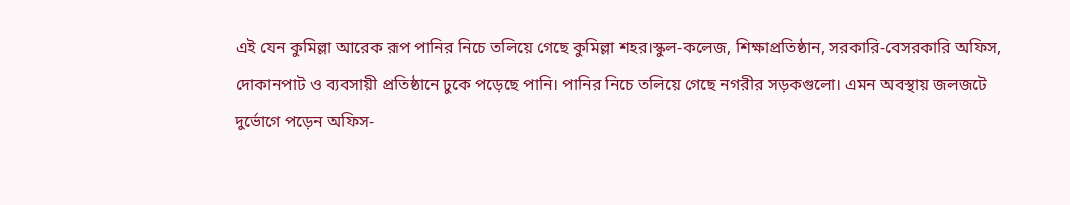এই যেন কুমিল্লা আরেক রূপ পানির নিচে তলিয়ে গেছে কুমিল্লা শহর।স্কুল-কলেজ, শিক্ষাপ্রতিষ্ঠান, সরকারি-বেসরকারি অফিস, দোকানপাট ও ব্যবসায়ী প্রতিষ্ঠানে ঢুকে পড়েছে পানি। পানির নিচে তলিয়ে গেছে নগরীর সড়কগুলো। এমন অবস্থায় জলজটে দুর্ভোগে পড়েন অফিস-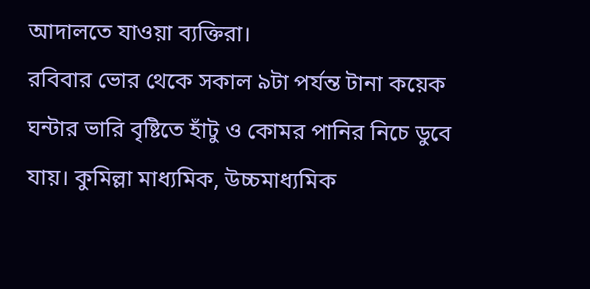আদালতে যাওয়া ব্যক্তিরা।
রবিবার ভোর থেকে সকাল ৯টা পর্যন্ত টানা কয়েক ঘন্টার ভারি বৃষ্টিতে হাঁটু ও কোমর পানির নিচে ডুবে যায়। কুমিল্লা মাধ্যমিক, উচ্চমাধ্যমিক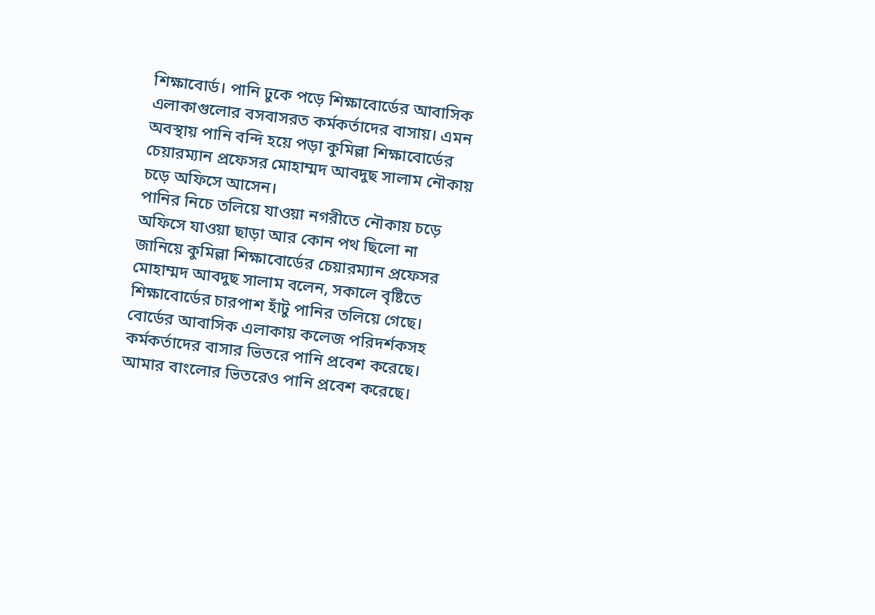শিক্ষাবোর্ড। পানি ঢুকে পড়ে শিক্ষাবোর্ডের আবাসিক এলাকাগুলোর বসবাসরত কর্মকর্তাদের বাসায়। এমন অবস্থায় পানি বন্দি হয়ে পড়া কুমিল্লা শিক্ষাবোর্ডের চেয়ারম্যান প্রফেসর মোহাম্মদ আবদুছ সালাম নৌকায় চড়ে অফিসে আসেন।
পানির নিচে তলিয়ে যাওয়া নগরীতে নৌকায় চড়ে অফিসে যাওয়া ছাড়া আর কোন পথ ছিলো না জানিয়ে কুমিল্লা শিক্ষাবোর্ডের চেয়ারম্যান প্রফেসর মোহাম্মদ আবদুছ সালাম বলেন, সকালে বৃষ্টিতে শিক্ষাবোর্ডের চারপাশ হাঁটু পানির তলিয়ে গেছে। বোর্ডের আবাসিক এলাকায় কলেজ পরিদর্শকসহ কর্মকর্তাদের বাসার ভিতরে পানি প্রবেশ করেছে। আমার বাংলোর ভিতরেও পানি প্রবেশ করেছে।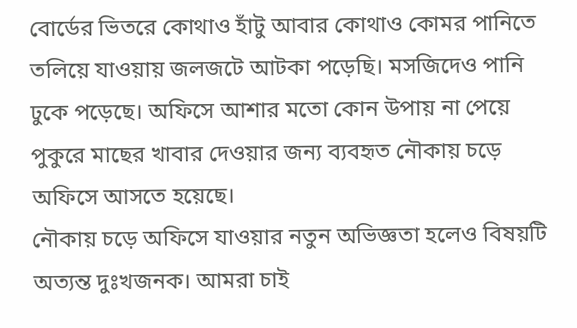বোর্ডের ভিতরে কোথাও হাঁটু আবার কোথাও কোমর পানিতে তলিয়ে যাওয়ায় জলজটে আটকা পড়েছি। মসজিদেও পানি ঢুকে পড়েছে। অফিসে আশার মতো কোন উপায় না পেয়ে পুকুরে মাছের খাবার দেওয়ার জন্য ব্যবহৃত নৌকায় চড়ে অফিসে আসতে হয়েছে।
নৌকায় চড়ে অফিসে যাওয়ার নতুন অভিজ্ঞতা হলেও বিষয়টি অত্যন্ত দুঃখজনক। আমরা চাই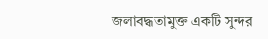জলাবদ্ধতামুক্ত একটি সুন্দর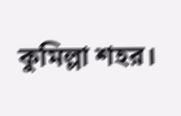কুমিল্লা শহর।